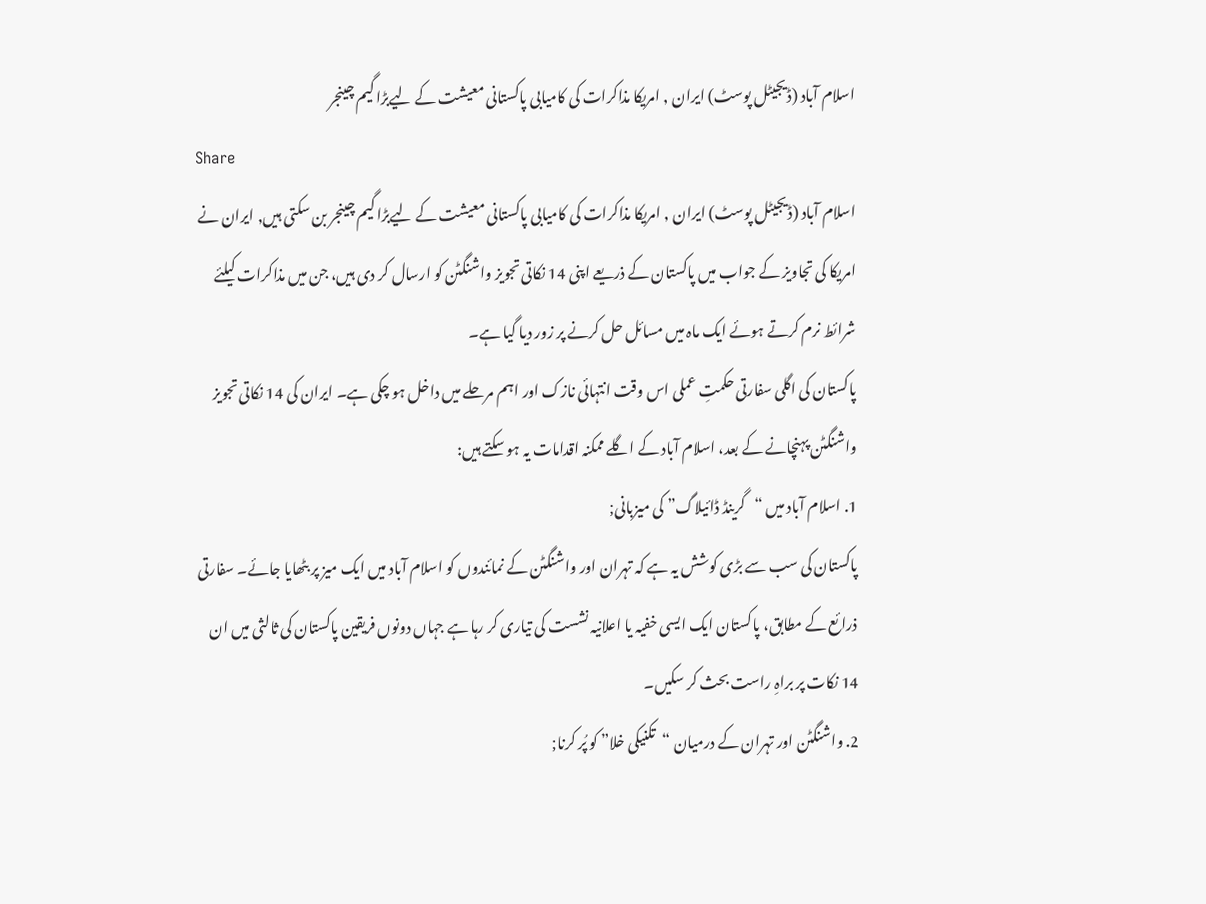اسلام آباد (ڈیجیٹل پوسٹ) ایران , امریکا مذاکرات کی کامیابی پاکستانی معیشت کے لیےبڑا گیم چینجر
Share
اسلام آباد (ڈیجیٹل پوسٹ) ایران , امریکا مذاکرات کی کامیابی پاکستانی معیشت کے لیےبڑا گیم چینجر بن سکتی ہیں, ایران نے امریکا کی تجاویز کے جواب میں پاکستان کے ذریعے اپنی 14 نکاتی تجویز واشنگٹن کو ارسال کر دی ہیں، جن میں مذاکرات کیلئے شرائط نرم کرتے ہوئے ایک ماہ میں مسائل حل کرنے پر زور دیا گیا ہے۔
پاکستان کی اگلی سفارتی حکمتِ عملی اس وقت انتہائی نازک اور اہم مرحلے میں داخل ہو چکی ہے۔ ایران کی 14 نکاتی تجویز واشنگٹن پہنچانے کے بعد، اسلام آباد کے اگلے ممکنہ اقدامات یہ ہو سکتے ہیں:
1. اسلام آباد میں “گرینڈ ڈائیلاگ” کی میزبانی;
پاکستان کی سب سے بڑی کوشش یہ ہے کہ تہران اور واشنگٹن کے نمائندوں کو اسلام آباد میں ایک میز پر بٹھایا جائے۔ سفارتی ذرائع کے مطابق، پاکستان ایک ایسی خفیہ یا اعلانیہ نشست کی تیاری کر رہا ہے جہاں دونوں فریقین پاکستان کی ثالثی میں ان 14 نکات پر براہِ راست بحث کر سکیں۔
2. واشنگٹن اور تہران کے درمیان “تکنیکی خلا” کو پُر کرنا;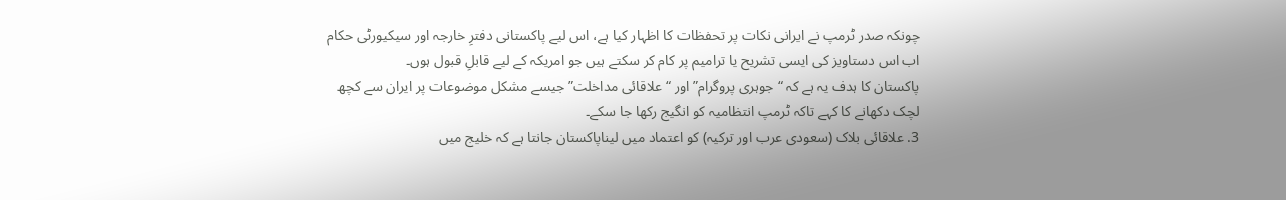چونکہ صدر ٹرمپ نے ایرانی نکات پر تحفظات کا اظہار کیا ہے، اس لیے پاکستانی دفترِ خارجہ اور سیکیورٹی حکام اب اس دستاویز کی ایسی تشریح یا ترامیم پر کام کر سکتے ہیں جو امریکہ کے لیے قابلِ قبول ہوں۔
پاکستان کا ہدف یہ ہے کہ “جوہری پروگرام” اور “علاقائی مداخلت” جیسے مشکل موضوعات پر ایران سے کچھ لچک دکھانے کا کہے تاکہ ٹرمپ انتظامیہ کو انگیج رکھا جا سکے۔
3. علاقائی بلاک (سعودی عرب اور ترکیہ) کو اعتماد میں لیناپاکستان جانتا ہے کہ خلیج میں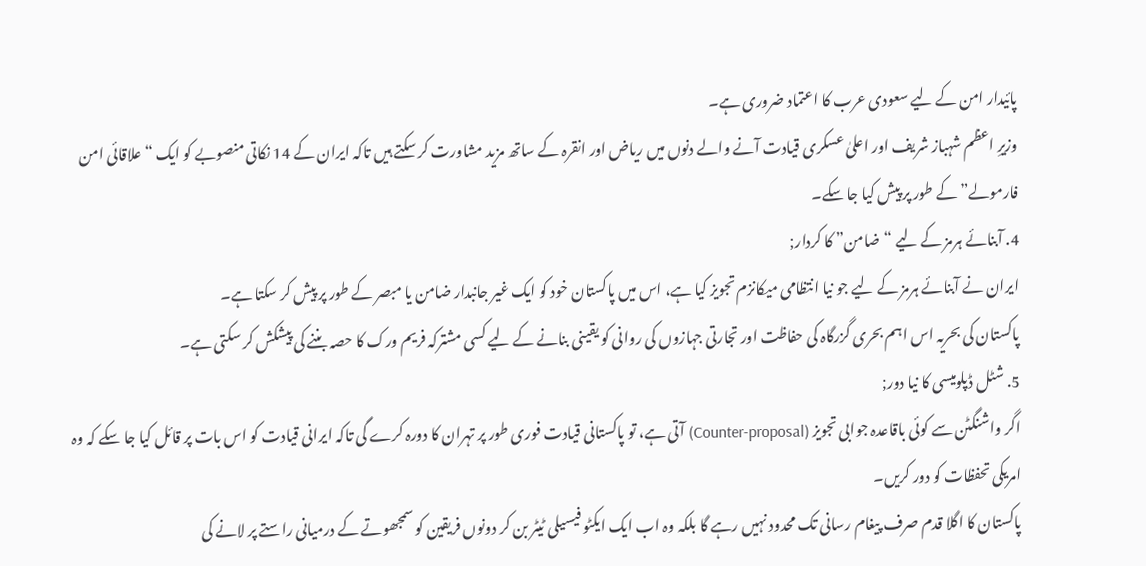پائیدار امن کے لیے سعودی عرب کا اعتماد ضروری ہے۔
وزیرِ اعظم شہباز شریف اور اعلیٰ عسکری قیادت آنے والے دنوں میں ریاض اور انقرہ کے ساتھ مزید مشاورت کر سکتے ہیں تاکہ ایران کے 14 نکاتی منصوبے کو ایک “علاقائی امن فارمولے” کے طور پر پیش کیا جا سکے۔
4. آبنائے ہرمز کے لیے “ضامن” کا کردار;
ایران نے آبنائے ہرمز کے لیے جو نیا انتظامی میکانزم تجویز کیا ہے، اس میں پاکستان خود کو ایک غیر جانبدار ضامن یا مبصر کے طور پر پیش کر سکتا ہے۔
پاکستان کی بحریہ اس اہم بحری گزرگاہ کی حفاظت اور تجارتی جہازوں کی روانی کو یقینی بنانے کے لیے کسی مشترکہ فریم ورک کا حصہ بننے کی پیشکش کر سکتی ہے۔
5. شٹل ڈپلومیسی کا نیا دور;
اگر واشنگٹن سے کوئی باقاعدہ جوابی تجویز (Counter-proposal) آتی ہے، تو پاکستانی قیادت فوری طور پر تہران کا دورہ کرے گی تاکہ ایرانی قیادت کو اس بات پر قائل کیا جا سکے کہ وہ امریکی تحفظات کو دور کریں۔
پاکستان کا اگلا قدم صرف پیغام رسانی تک محدود نہیں رہے گا بلکہ وہ اب ایک ایکٹو فیسیلی ٹیٹر بن کر دونوں فریقین کو سمجھوتے کے درمیانی راستے پر لانے کی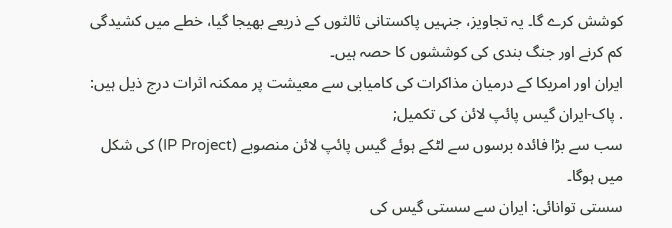کوشش کرے گا۔ یہ تجاویز، جنہیں پاکستانی ثالثوں کے ذریعے بھیجا گیا، خطے میں کشیدگی کم کرنے اور جنگ بندی کی کوششوں کا حصہ ہیں۔
ایران اور امریکا کے درمیان مذاکرات کی کامیابی سے معیشت پر ممکنہ اثرات درج ذیل ہیں:
. پاک-ایران گیس پائپ لائن کی تکمیل;
سب سے بڑا فائدہ برسوں سے لٹکے ہوئے گیس پائپ لائن منصوبے (IP Project) کی شکل میں ہوگا۔
سستی توانائی: ایران سے سستی گیس کی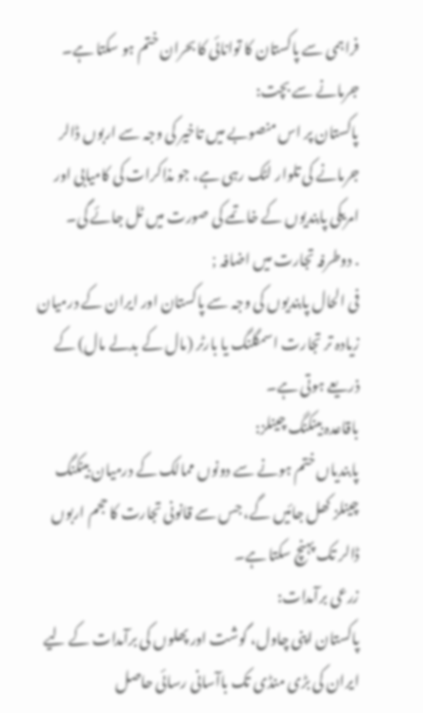فراہمی سے پاکستان کا توانائی کا بحران ختم ہو سکتا ہے۔
جرمانے سے بچت:
پاکستان پر اس منصوبے میں تاخیر کی وجہ سے اربوں ڈالر جرمانے کی تلوار لٹک رہی ہے، جو مذاکرات کی کامیابی اور امریکی پابندیوں کے خاتمے کی صورت میں ٹل جائے گی۔
. دوطرفہ تجارت میں اضافہ ;
فی الحال پابندیوں کی وجہ سے پاکستان اور ایران کے درمیان زیادہ تر تجارت اسمگلنگ یا بارٹر (مال کے بدلے مال) کے ذریعے ہوتی ہے۔
باقاعدہ بینکنگ چینلز:
پابندیاں ختم ہونے سے دونوں ممالک کے درمیان بینکنگ چینلز کھل جائیں گے، جس سے قانونی تجارت کا حجم اربوں ڈالر تک پہنچ سکتا ہے۔
زرعی برآمدات:
پاکستان اپنی چاول، گوشت اور پھلوں کی برآمدات کے لیے ایران کی بڑی منڈی تک باآسانی رسائی حاصل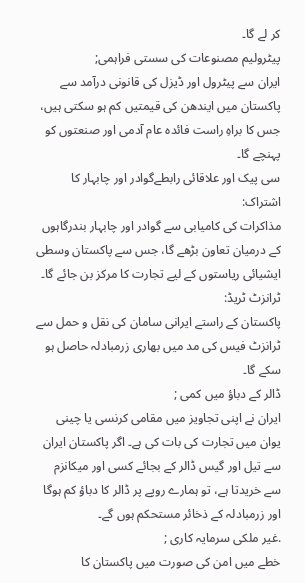کر لے گا۔
پیٹرولیم مصنوعات کی سستی فراہمی;
ایران سے پیٹرول اور ڈیزل کی قانونی درآمد سے پاکستان میں ایندھن کی قیمتیں کم ہو سکتی ہیں، جس کا براہِ راست فائدہ عام آدمی اور صنعتوں کو پہنچے گا۔
سی پیک اور علاقائی رابطےگوادر اور چابہار کا اشتراک:
مذاکرات کی کامیابی سے گوادر اور چابہار بندرگاہوں کے درمیان تعاون بڑھے گا، جس سے پاکستان وسطی ایشیائی ریاستوں کے لیے تجارت کا مرکز بن جائے گا۔
ٹرانزٹ ٹریڈ:
پاکستان کے راستے ایرانی سامان کی نقل و حمل سے ٹرانزٹ فیس کی مد میں بھاری زرمبادلہ حاصل ہو سکے گا۔
ڈالر کے دباؤ میں کمی ;
ایران نے اپنی تجاویز میں مقامی کرنسی یا چینی یوان میں تجارت کی بات کی ہے۔ اگر پاکستان ایران سے تیل اور گیس ڈالر کے بجائے کسی اور میکانزم سے خریدتا ہے، تو ہمارے روپے پر ڈالر کا دباؤ کم ہوگا اور زرمبادلہ کے ذخائر مستحکم ہوں گے۔
.غیر ملکی سرمایہ کاری ;
خطے میں امن کی صورت میں پاکستان کا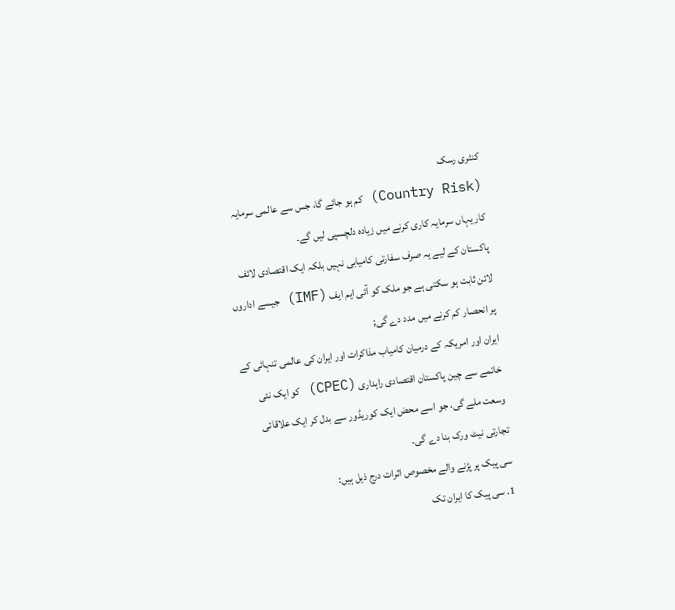کنٹری رسک
(Country Risk) کم ہو جائے گا، جس سے عالمی سرمایہ کار یہاں سرمایہ کاری کرنے میں زیادہ دلچسپی لیں گے۔
پاکستان کے لیے یہ صرف سفارتی کامیابی نہیں بلکہ ایک اقتصادی لائف لائن ثابت ہو سکتی ہے جو ملک کو آئی ایم ایف (IMF) جیسے اداروں پر انحصار کم کرنے میں مدد دے گی;
ایران اور امریکہ کے درمیان کامیاب مذاکرات اور ایران کی عالمی تنہائی کے خاتمے سے چین پاکستان اقتصادی راہداری (CPEC) کو ایک نئی وسعت ملے گی، جو اسے محض ایک کوریڈور سے بدل کر ایک علاقائی تجارتی نیٹ ورک بنا دے گی۔
سی پیک پر پڑنے والے مخصوص اثرات درج ذیل ہیں:
1. سی پیک کا ایران تک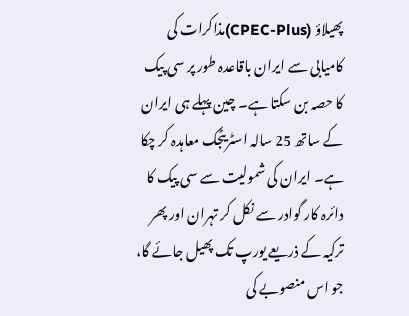پھیلاؤ (CPEC-Plus)مذاکرات کی کامیابی سے ایران باقاعدہ طور پر سی پیک کا حصہ بن سکتا ہے۔ چین پہلے ہی ایران کے ساتھ 25 سالہ اسٹریٹجک معاہدہ کر چکا ہے۔ ایران کی شمولیت سے سی پیک کا دائرہ کار گوادر سے نکل کر تہران اور پھر ترکیہ کے ذریعے یورپ تک پھیل جائے گا، جو اس منصوبے کی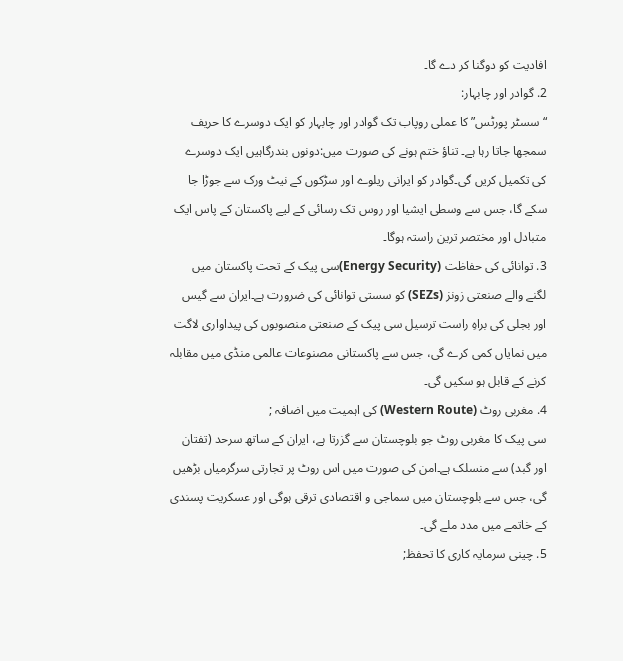افادیت کو دوگنا کر دے گا۔
2. گوادر اور چابہار:
“سسٹر پورٹس” کا عملی روپاب تک گوادر اور چابہار کو ایک دوسرے کا حریف سمجھا جاتا رہا ہے۔ تناؤ ختم ہونے کی صورت میں:دونوں بندرگاہیں ایک دوسرے کی تکمیل کریں گی۔گوادر کو ایرانی ریلوے اور سڑکوں کے نیٹ ورک سے جوڑا جا سکے گا، جس سے وسطی ایشیا اور روس تک رسائی کے لیے پاکستان کے پاس ایک متبادل اور مختصر ترین راستہ ہوگا۔
3. توانائی کی حفاظت (Energy Security)سی پیک کے تحت پاکستان میں لگنے والے صنعتی زونز (SEZs) کو سستی توانائی کی ضرورت ہے۔ایران سے گیس اور بجلی کی براہِ راست ترسیل سی پیک کے صنعتی منصوبوں کی پیداواری لاگت میں نمایاں کمی کرے گی، جس سے پاکستانی مصنوعات عالمی منڈی میں مقابلہ کرنے کے قابل ہو سکیں گی۔
4. مغربی روٹ (Western Route) کی اہمیت میں اضافہ ;
سی پیک کا مغربی روٹ جو بلوچستان سے گزرتا ہے، ایران کے ساتھ سرحد (تفتان اور گبد) سے منسلک ہے۔امن کی صورت میں اس روٹ پر تجارتی سرگرمیاں بڑھیں گی، جس سے بلوچستان میں سماجی و اقتصادی ترقی ہوگی اور عسکریت پسندی کے خاتمے میں مدد ملے گی۔
5. چینی سرمایہ کاری کا تحفظ;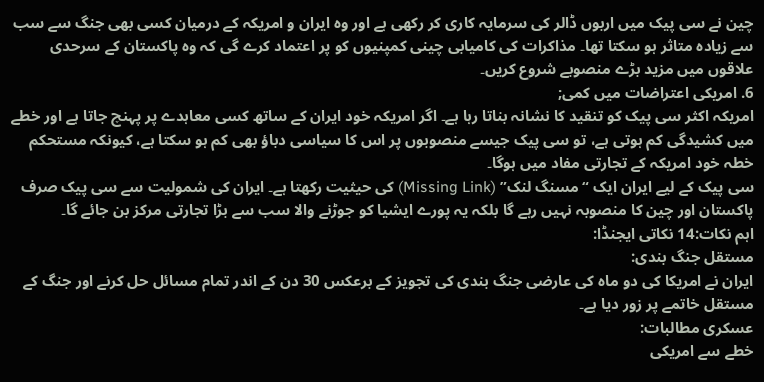چین نے سی پیک میں اربوں ڈالر کی سرمایہ کاری کر رکھی ہے اور وہ ایران و امریکہ کے درمیان کسی بھی جنگ سے سب سے زیادہ متاثر ہو سکتا تھا۔ مذاکرات کی کامیابی چینی کمپنیوں کو پر اعتماد کرے گی کہ وہ پاکستان کے سرحدی علاقوں میں مزید بڑے منصوبے شروع کریں۔
6. امریکی اعتراضات میں کمی;
امریکہ اکثر سی پیک کو تنقید کا نشانہ بناتا رہا ہے۔ اگر امریکہ خود ایران کے ساتھ کسی معاہدے پر پہنچ جاتا ہے اور خطے میں کشیدگی کم ہوتی ہے، تو سی پیک جیسے منصوبوں پر اس کا سیاسی دباؤ بھی کم ہو سکتا ہے، کیونکہ مستحکم خطہ خود امریکہ کے تجارتی مفاد میں ہوگا۔
سی پیک کے لیے ایران ایک “مسنگ لنک” (Missing Link) کی حیثیت رکھتا ہے۔ ایران کی شمولیت سے سی پیک صرف پاکستان اور چین کا منصوبہ نہیں رہے گا بلکہ یہ پورے ایشیا کو جوڑنے والا سب سے بڑا تجارتی مرکز بن جائے گا۔
اہم نکات:14 نکاتی ایجنڈا:
مستقل جنگ بندی:
ایران نے امریکا کی دو ماہ کی عارضی جنگ بندی کی تجویز کے برعکس 30 دن کے اندر تمام مسائل حل کرنے اور جنگ کے مستقل خاتمے پر زور دیا ہے۔
عسکری مطالبات:
خطے سے امریکی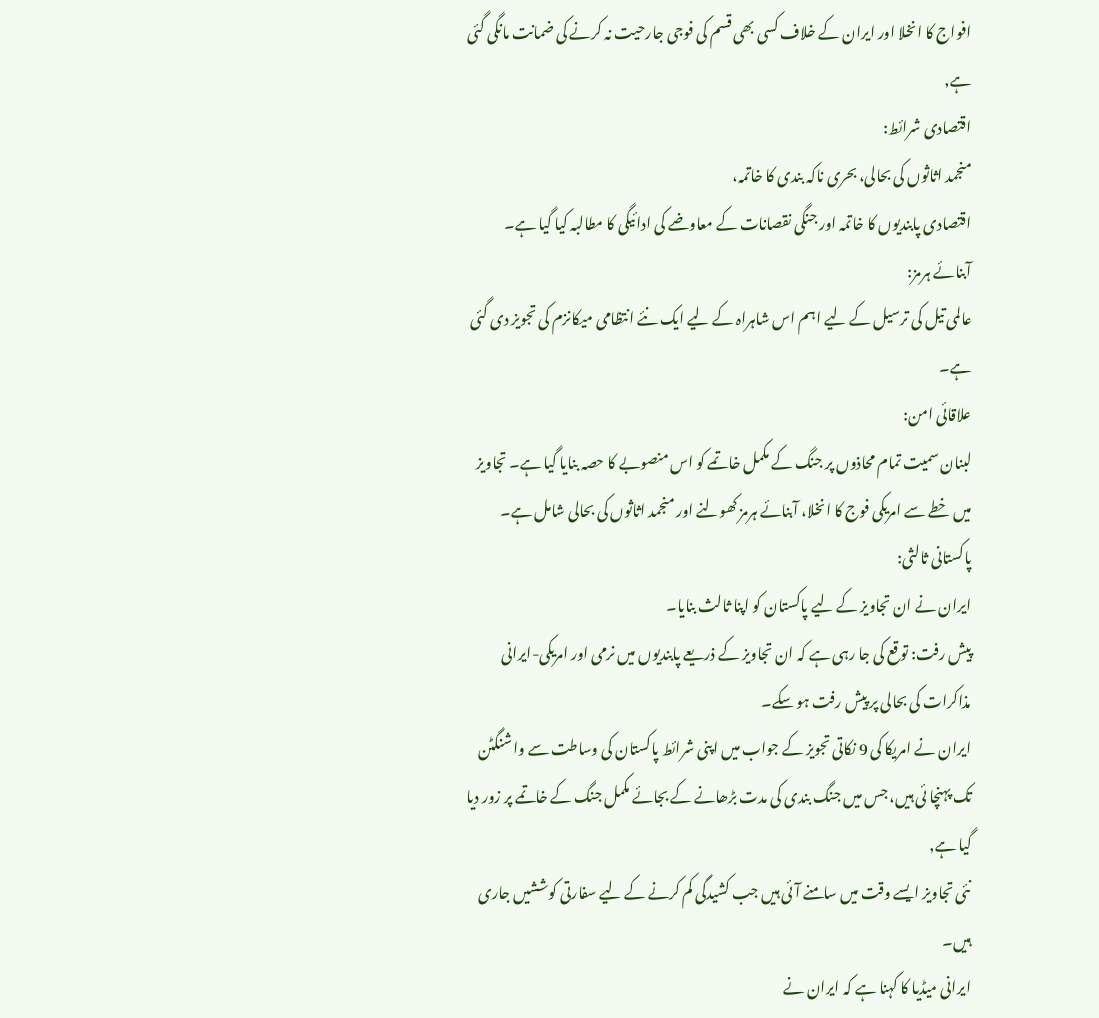افواج کا انخلا اور ایران کے خلاف کسی بھی قسم کی فوجی جارحیت نہ کرنے کی ضمانت مانگی گئی ہے,
اقتصادی شرائط:
منجمد اثاثوں کی بحالی، بحری ناکہ بندی کا خاتمہ،
اقتصادی پابندیوں کا خاتمہ اور جنگی نقصانات کے معاوضے کی ادائیگی کا مطالبہ کیا گیا ہے۔
آبنائے ہرمز:
عالمی تیل کی ترسیل کے لیے اہم اس شاہراہ کے لیے ایک نئے انتظامی میکانزم کی تجویز دی گئی ہے۔
علاقائی امن:
لبنان سمیت تمام محاذوں پر جنگ کے مکمل خاتمے کو اس منصوبے کا حصہ بنایا گیا ہے۔ تجاویز میں خطے سے امریکی فوج کا انخلا، آبنائے ہرمز کھولنے اور منجمد اثاثوں کی بحالی شامل ہے۔
پاکستانی ثالثی:
ایران نے ان تجاویز کے لیے پاکستان کو اپنا ثالث بنایا۔
پیش رفت: توقع کی جا رہی ہے کہ ان تجاویز کے ذریعے پابندیوں میں نرمی اور امریکی-ایرانی مذاکرات کی بحالی پر پیش رفت ہو سکے۔
ایران نے امریکا کی 9 نکاتی تجویز کے جواب میں اپنی شرائط پاکستان کی وساطت سے واشنگٹن تک پہنچا ئی ہیں، جس میں جنگ بندی کی مدت بڑھانے کے بجائے مکمل جنگ کے خاتمے پر زور دیا گیا ہے,
نئی تجاویز ایسے وقت میں سامنے آئی ہیں جب کشیدگی کم کرنے کے لیے سفارتی کوششیں جاری ہیں۔
ایرانی میڈیا کا کہنا ہے کہ ایران نے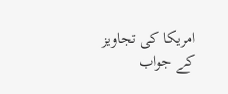امریکا کی تجاویز کے جواب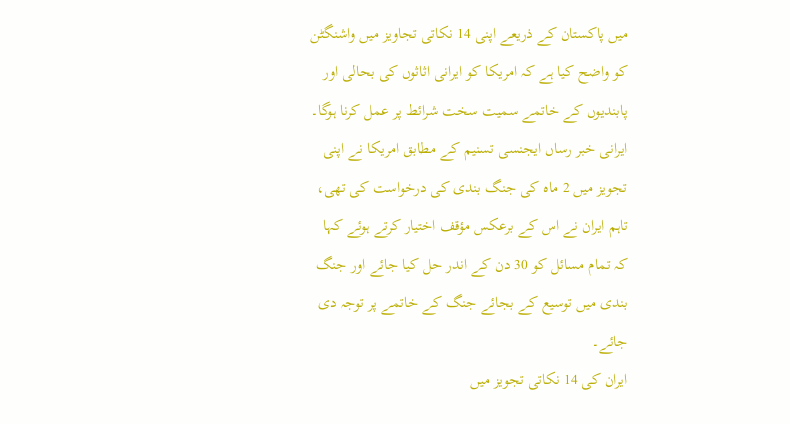میں پاکستان کے ذریعے اپنی 14 نکاتی تجاویز میں واشنگٹن کو واضح کیا ہے کہ امریکا کو ایرانی اثاثوں کی بحالی اور پابندیوں کے خاتمے سمیت سخت شرائط پر عمل کرنا ہوگا۔
ایرانی خبر رساں ایجنسی تسنیم کے مطابق امریکا نے اپنی تجویز میں 2 ماہ کی جنگ بندی کی درخواست کی تھی، تاہم ایران نے اس کے برعکس مؤقف اختیار کرتے ہوئے کہا کہ تمام مسائل کو 30 دن کے اندر حل کیا جائے اور جنگ بندی میں توسیع کے بجائے جنگ کے خاتمے پر توجہ دی جائے۔
ایران کی 14 نکاتی تجویز میں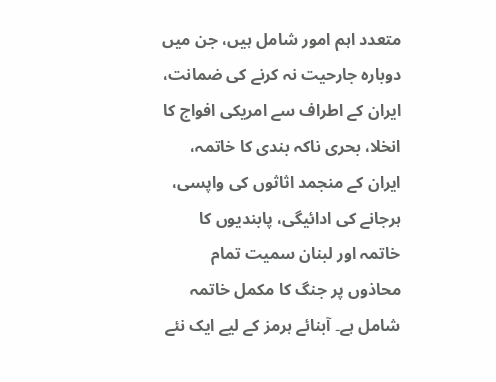متعدد اہم امور شامل ہیں، جن میں دوبارہ جارحیت نہ کرنے کی ضمانت، ایران کے اطراف سے امریکی افواج کا انخلا، بحری ناکہ بندی کا خاتمہ، ایران کے منجمد اثاثوں کی واپسی، ہرجانے کی ادائیگی، پابندیوں کا خاتمہ اور لبنان سمیت تمام محاذوں پر جنگ کا مکمل خاتمہ شامل ہے۔ آبنائے ہرمز کے لیے ایک نئے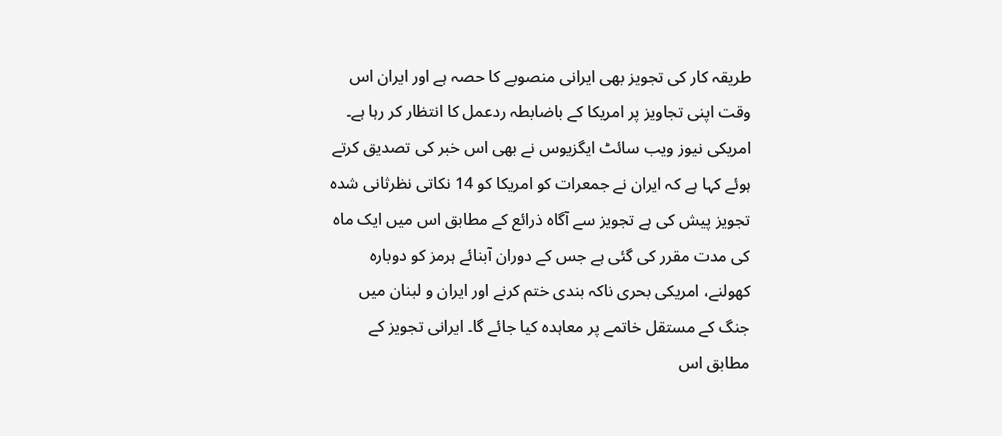طریقہ کار کی تجویز بھی ایرانی منصوبے کا حصہ ہے اور ایران اس وقت اپنی تجاویز پر امریکا کے باضابطہ ردعمل کا انتظار کر رہا ہے۔
امریکی نیوز ویب سائٹ ایگزیوس نے بھی اس خبر کی تصدیق کرتے ہوئے کہا ہے کہ ایران نے جمعرات کو امریکا کو 14 نکاتی نظرثانی شدہ تجویز پیش کی ہے تجویز سے آگاہ ذرائع کے مطابق اس میں ایک ماہ کی مدت مقرر کی گئی ہے جس کے دوران آبنائے ہرمز کو دوبارہ کھولنے، امریکی بحری ناکہ بندی ختم کرنے اور ایران و لبنان میں جنگ کے مستقل خاتمے پر معاہدہ کیا جائے گا۔ ایرانی تجویز کے مطابق اس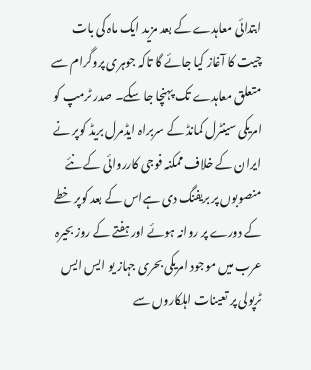ابتدائی معاہدے کے بعد مزید ایک ماہ کی بات چیت کا آغاز کیا جائے گا تاکہ جوہری پروگرام سے متعلق معاہدے تک پہنچا جا سکے۔ صدر ٹرمپ کو امریکی سینٹرل کمانڈ کے سربراہ ایڈمرل بریڈ کوپر نے ایران کے خلاف ممکنہ فوجی کارروائی کے نئے منصوبوں پر بریفنگ دی ہےاس کے بعد کوپر خطے کے دورے پر روانہ ہوئے اور ہفتے کے روز بحیرہ عرب میں موجود امریکی بحری جہاز یو ایس ایس ٹرپولی پر تعینات اہلکاروں سے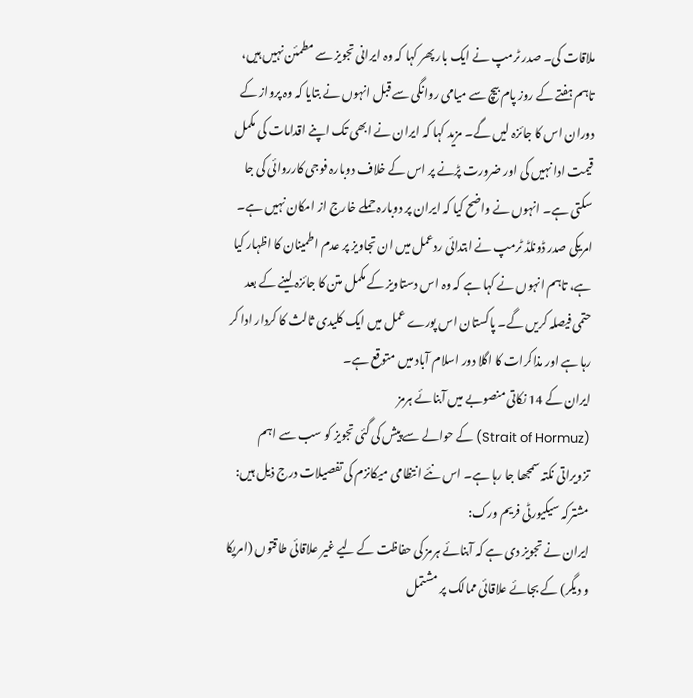ملاقات کی۔ صدر ٹرمپ نے ایک بار پھر کہا کہ وہ ایرانی تجویز سے مطمئن نہیں ہیں، تاہم ہفتے کے روز پام بیچ سے میامی روانگی سے قبل انہوں نے بتایا کہ وہ پرواز کے دوران اس کا جائزہ لیں گے۔ مزید کہا کہ ایران نے ابھی تک اپنے اقدامات کی مکمل قیمت ادا نہیں کی اور ضرورت پڑنے پر اس کے خلاف دوبارہ فوجی کارروائی کی جا سکتی ہے۔ انہوں نے واضح کیا کہ ایران پر دوبارہ حملے خارج از امکان نہیں ہے۔ امریکی صدر ڈونلڈ ٹرمپ نے ابتدائی ردعمل میں ان تجاویز پر عدم اطمینان کا اظہار کیا ہے، تاہم انہوں نے کہا ہے کہ وہ اس دستاویز کے مکمل متن کا جائزہ لینے کے بعد حتمی فیصلہ کریں گے۔ پاکستان اس پورے عمل میں ایک کلیدی ثالث کا کردار ادا کر رہا ہے اور مذاکرات کا اگلا دور اسلام آباد میں متوقع ہے۔
ایران کے 14 نکاتی منصوبے میں آبنائے ہرمز
(Strait of Hormuz) کے حوالے سے پیش کی گئی تجویز کو سب سے اہم تزویراتی نکتہ سمجھا جا رہا ہے۔ اس نئے انتظامی میکانزم کی تفصیلات درج ذیل ہیں:
مشترکہ سیکیورٹی فریم ورک:
ایران نے تجویز دی ہے کہ آبنائے ہرمز کی حفاظت کے لیے غیر علاقائی طاقتوں (امریکا و دیگر) کے بجائے علاقائی ممالک پر مشتمل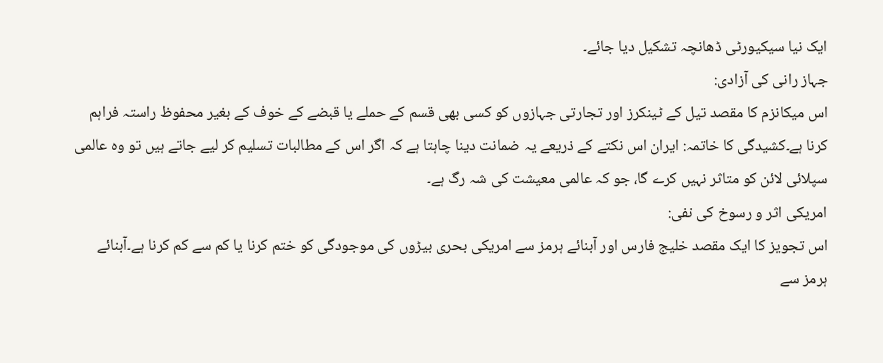ایک نیا سیکیورٹی ڈھانچہ تشکیل دیا جائے۔
جہاز رانی کی آزادی:
اس میکانزم کا مقصد تیل کے ٹینکرز اور تجارتی جہازوں کو کسی بھی قسم کے حملے یا قبضے کے خوف کے بغیر محفوظ راستہ فراہم کرنا ہے۔کشیدگی کا خاتمہ: ایران اس نکتے کے ذریعے یہ ضمانت دینا چاہتا ہے کہ اگر اس کے مطالبات تسلیم کر لیے جاتے ہیں تو وہ عالمی سپلائی لائن کو متاثر نہیں کرے گا، جو کہ عالمی معیشت کی شہ رگ ہے۔
امریکی اثر و رسوخ کی نفی:
اس تجویز کا ایک مقصد خلیج فارس اور آبنائے ہرمز سے امریکی بحری بیڑوں کی موجودگی کو ختم کرنا یا کم سے کم کرنا ہے۔آبنائے ہرمز سے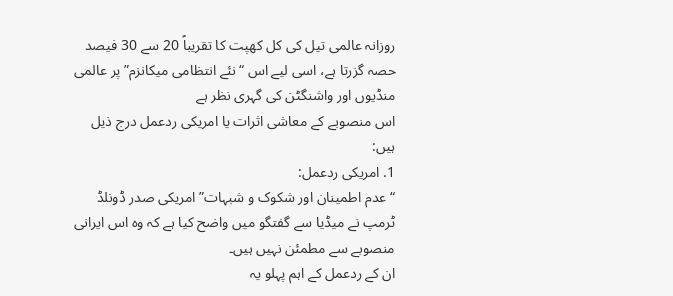روزانہ عالمی تیل کی کل کھپت کا تقریباً 20 سے 30 فیصد حصہ گزرتا ہے، اسی لیے اس “نئے انتظامی میکانزم” پر عالمی منڈیوں اور واشنگٹن کی گہری نظر ہے
اس منصوبے کے معاشی اثرات یا امریکی ردعمل درج ذیل ہیں:
1. امریکی ردعمل:
“عدم اطمینان اور شکوک و شبہات”امریکی صدر ڈونلڈ ٹرمپ نے میڈیا سے گفتگو میں واضح کیا ہے کہ وہ اس ایرانی منصوبے سے مطمئن نہیں ہیں۔
ان کے ردعمل کے اہم پہلو یہ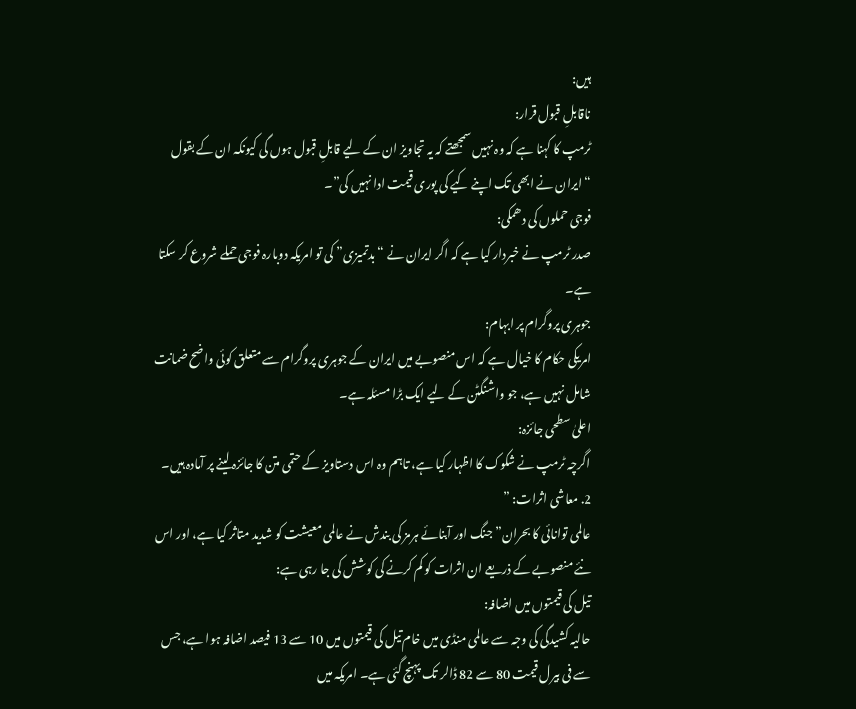ہیں:
ناقابلِ قبول قرار:
ٹرمپ کا کہنا ہے کہ وہ نہیں سمجھتے کہ یہ تجاویز ان کے لیے قابلِ قبول ہوں گی کیونکہ ان کے بقول “ایران نے ابھی تک اپنے کیے کی پوری قیمت ادا نہیں کی”۔
فوجی حملوں کی دھمکی:
صدر ٹرمپ نے خبردار کیا ہے کہ اگر ایران نے “بدتمیزی” کی تو امریکہ دوبارہ فوجی حملے شروع کر سکتا ہے۔
جوہری پروگرام پر ابہام:
امریکی حکام کا خیال ہے کہ اس منصوبے میں ایران کے جوہری پروگرام سے متعلق کوئی واضح ضمانت شامل نہیں ہے، جو واشنگٹن کے لیے ایک بڑا مسئلہ ہے۔
اعلیٰ سطحی جائزہ:
اگرچہ ٹرمپ نے شکوک کا اظہار کیا ہے، تاہم وہ اس دستاویز کے حتمی متن کا جائزہ لینے پر آمادہ ہیں۔
2. معاشی اثرات: ”
عالمی توانائی کا بحران”جنگ اور آبنائے ہرمز کی بندش نے عالمی معیشت کو شدید متاثر کیا ہے، اور اس نئے منصوبے کے ذریعے ان اثرات کو کم کرنے کی کوشش کی جا رہی ہے:
تیل کی قیمتوں میں اضافہ:
حالیہ کشیدگی کی وجہ سے عالمی منڈی میں خام تیل کی قیمتوں میں 10 سے 13 فیصد اضافہ ہوا ہے، جس سے فی بیرل قیمت 80 سے 82 ڈالر تک پہنچ گئی ہے۔ امریکہ میں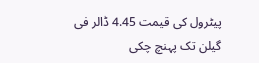پیٹرول کی قیمت 4.45 ڈالر فی گیلن تک پہنچ چکی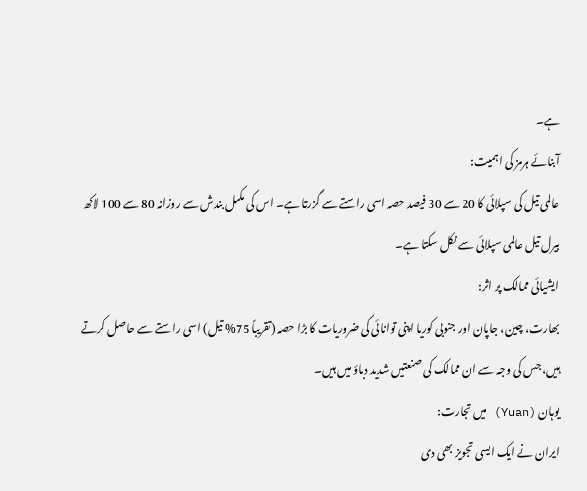ہے۔
آبنائے ہرمز کی اہمیت:
عالمی تیل کی سپلائی کا 20 سے 30 فیصد حصہ اسی راستے سے گزرتا ہے۔ اس کی مکمل بندش سے روزانہ 80 سے 100 لاکھ بیرل تیل عالمی سپلائی سے نکل سکتا ہے۔
ایشیائی ممالک پر اثر:
بھارت، چین، جاپان اور جنوبی کوریا اپنی توانائی کی ضروریات کا بڑا حصہ (تقریباً 75% تیل) اسی راستے سے حاصل کرتے ہیں، جس کی وجہ سے ان ممالک کی صنعتیں شدید دباؤ میں ہیں۔
یوہان (Yuan) میں تجارت:
ایران نے ایک ایسی تجویز بھی دی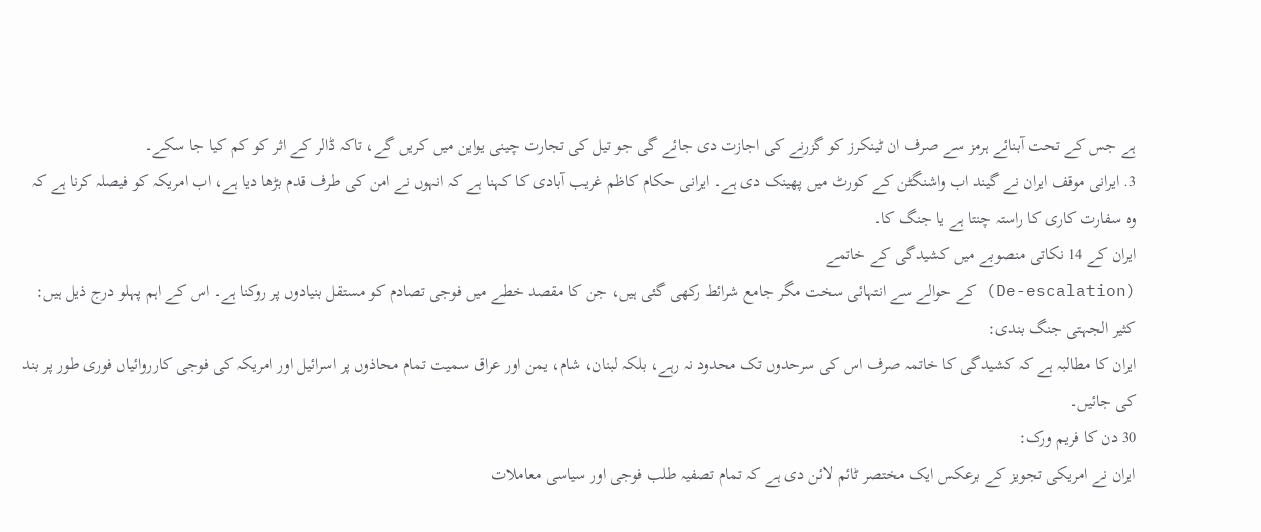ہے جس کے تحت آبنائے ہرمز سے صرف ان ٹینکرز کو گزرنے کی اجازت دی جائے گی جو تیل کی تجارت چینی یواین میں کریں گے، تاکہ ڈالر کے اثر کو کم کیا جا سکے۔
3. ایرانی موقف ایران نے گیند اب واشنگٹن کے کورٹ میں پھینک دی ہے۔ ایرانی حکام کاظم غریب آبادی کا کہنا ہے کہ انہوں نے امن کی طرف قدم بڑھا دیا ہے، اب امریکہ کو فیصلہ کرنا ہے کہ وہ سفارت کاری کا راستہ چنتا ہے یا جنگ کا۔
ایران کے 14 نکاتی منصوبے میں کشیدگی کے خاتمے
(De-escalation) کے حوالے سے انتہائی سخت مگر جامع شرائط رکھی گئی ہیں، جن کا مقصد خطے میں فوجی تصادم کو مستقل بنیادوں پر روکنا ہے۔ اس کے اہم پہلو درج ذیل ہیں:
کثیر الجہتی جنگ بندی:
ایران کا مطالبہ ہے کہ کشیدگی کا خاتمہ صرف اس کی سرحدوں تک محدود نہ رہے، بلکہ لبنان، شام، یمن اور عراق سمیت تمام محاذوں پر اسرائیل اور امریکہ کی فوجی کارروائیاں فوری طور پر بند کی جائیں۔
30 دن کا فریم ورک:
ایران نے امریکی تجویز کے برعکس ایک مختصر ٹائم لائن دی ہے کہ تمام تصفیہ طلب فوجی اور سیاسی معاملات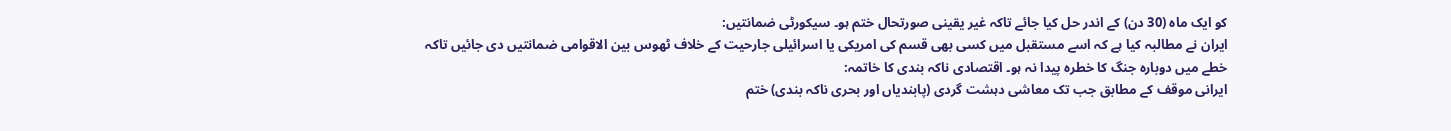کو ایک ماہ (30 دن) کے اندر حل کیا جائے تاکہ غیر یقینی صورتحال ختم ہو۔ سیکورٹی ضمانتیں:
ایران نے مطالبہ کیا ہے کہ اسے مستقبل میں کسی بھی قسم کی امریکی یا اسرائیلی جارحیت کے خلاف ٹھوس بین الاقوامی ضمانتیں دی جائیں تاکہ خطے میں دوبارہ جنگ کا خطرہ پیدا نہ ہو۔ اقتصادی ناکہ بندی کا خاتمہ:
ایرانی موقف کے مطابق جب تک معاشی دہشت گردی (پابندیاں اور بحری ناکہ بندی) ختم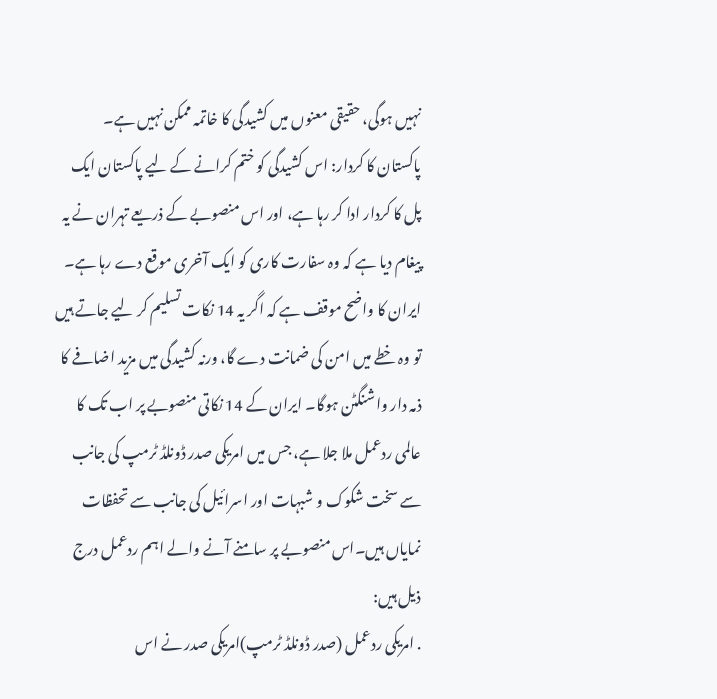نہیں ہوگی، حقیقی معنوں میں کشیدگی کا خاتمہ ممکن نہیں ہے۔
پاکستان کا کردار: اس کشیدگی کو ختم کرانے کے لیے پاکستان ایک پل کا کردار ادا کر رہا ہے، اور اس منصوبے کے ذریعے تہران نے یہ پیغام دیا ہے کہ وہ سفارت کاری کو ایک آخری موقع دے رہا ہے۔
ایران کا واضح موقف ہے کہ اگر یہ 14 نکات تسلیم کر لیے جاتے ہیں تو وہ خطے میں امن کی ضمانت دے گا، ورنہ کشیدگی میں مزید اضافے کا ذمہ دار واشنگٹن ہوگا۔ ایران کے 14 نکاتی منصوبے پر اب تک کا عالمی ردعمل ملا جلا ہے، جس میں امریکی صدر ڈونلڈ ٹرمپ کی جانب سے سخت شکوک و شبہات اور اسرائیل کی جانب سے تحفظات نمایاں ہیں۔اس منصوبے پر سامنے آنے والے اہم ردعمل درج ذیل ہیں:
. امریکی ردعمل (صدر ڈونلڈ ٹرمپ)امریکی صدر نے اس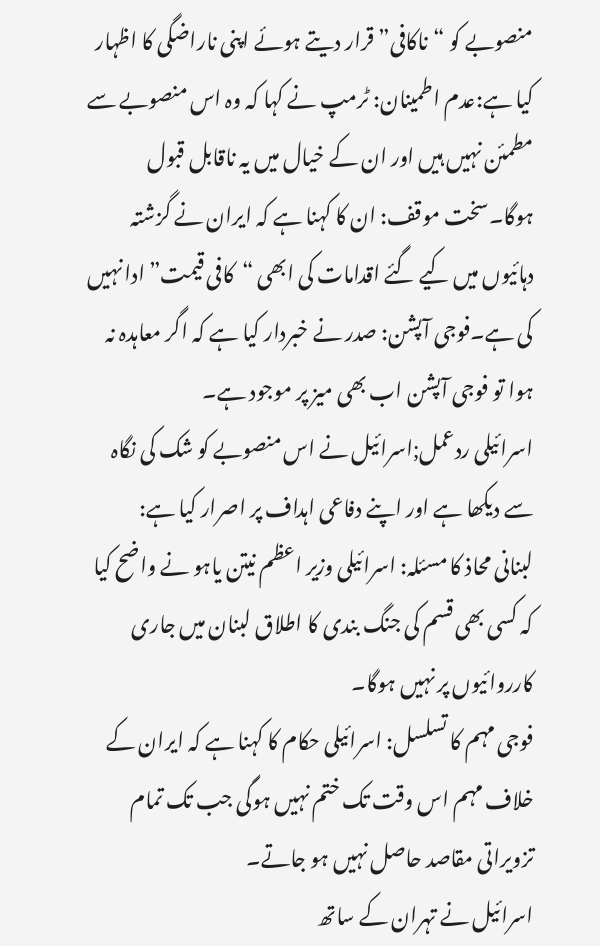منصوبے کو “ناکافی” قرار دیتے ہوئے اپنی ناراضگی کا اظہار کیا ہے:عدم اطمینان: ٹرمپ نے کہا کہ وہ اس منصوبے سے مطمئن نہیں ہیں اور ان کے خیال میں یہ ناقابل قبول ہوگا۔سخت موقف: ان کا کہنا ہے کہ ایران نے گزشتہ دہائیوں میں کیے گئے اقدامات کی ابھی “کافی قیمت” ادا نہیں کی ہے۔فوجی آپشن: صدر نے خبردار کیا ہے کہ اگر معاہدہ نہ ہوا تو فوجی آپشن اب بھی میز پر موجود ہے۔
اسرائیلی ردعمل;اسرائیل نے اس منصوبے کو شک کی نگاہ سے دیکھا ہے اور اپنے دفاعی اہداف پر اصرار کیا ہے:
لبنانی محاذ کا مسئلہ: اسرائیلی وزیر اعظم نیتن یاہو نے واضح کیا کہ کسی بھی قسم کی جنگ بندی کا اطلاق لبنان میں جاری کارروائیوں پر نہیں ہوگا۔
فوجی مہم کا تسلسل: اسرائیلی حکام کا کہنا ہے کہ ایران کے خلاف مہم اس وقت تک ختم نہیں ہوگی جب تک تمام تزویراتی مقاصد حاصل نہیں ہو جاتے۔
اسرائیل نے تہران کے ساتھ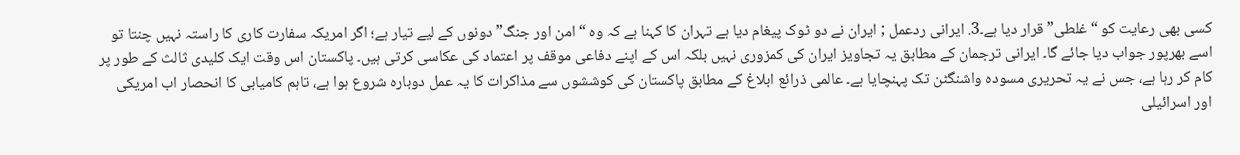کسی بھی رعایت کو “غلطی” قرار دیا ہے۔3. ایرانی ردعمل ; ایران نے دو ٹوک پیغام دیا ہے تہران کا کہنا ہے کہ وہ “امن اور جنگ” دونوں کے لیے تیار ہے؛ اگر امریکہ سفارت کاری کا راستہ نہیں چنتا تو اسے بھرپور جواب دیا جائے گا۔ ایرانی ترجمان کے مطابق یہ تجاویز ایران کی کمزوری نہیں بلکہ اس کے اپنے دفاعی موقف پر اعتماد کی عکاسی کرتی ہیں۔ پاکستان اس وقت ایک کلیدی ثالث کے طور پر کام کر رہا ہے، جس نے یہ تحریری مسودہ واشنگٹن تک پہنچایا ہے۔ عالمی ذرائع ابلاغ کے مطابق پاکستان کی کوششوں سے مذاکرات کا یہ عمل دوبارہ شروع ہوا ہے، تاہم کامیابی کا انحصار اب امریکی اور اسرائیلی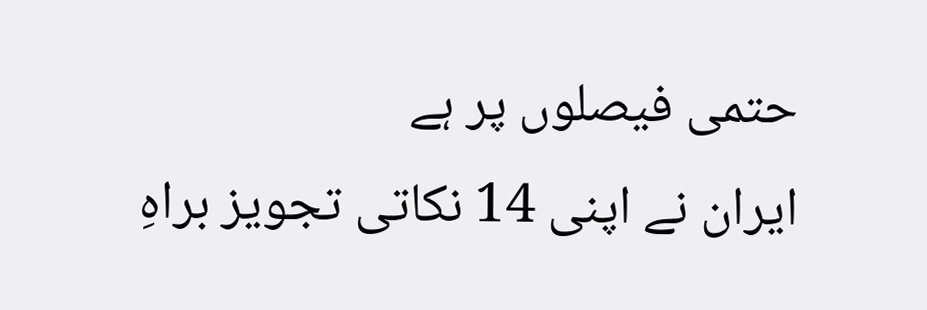حتمی فیصلوں پر ہے
ایران نے اپنی 14 نکاتی تجویز براہِ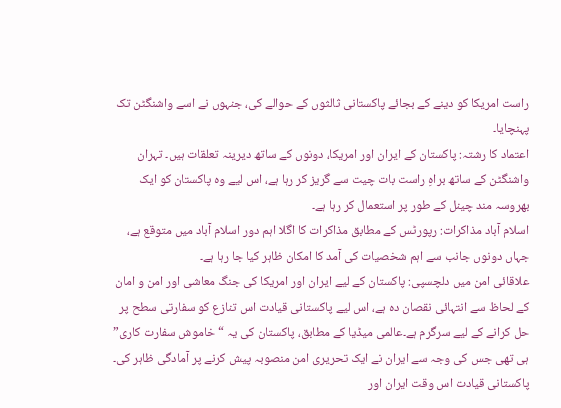راست امریکا کو دینے کے بجائے پاکستانی ثالثوں کے حوالے کی، جنہوں نے اسے واشنگٹن تک پہنچایا۔
اعتماد کا رشتہ: پاکستان کے ایران اور امریکا، دونوں کے ساتھ دیرینہ تعلقات ہیں۔ تہران واشنگٹن کے ساتھ براہِ راست بات چیت سے گریز کر رہا ہے، اس لیے وہ پاکستان کو ایک بھروسہ مند چینل کے طور پر استعمال کر رہا ہے۔
اسلام آباد مذاکرات: رپورٹس کے مطابق مذاکرات کا اگلا اہم دور اسلام آباد میں متوقع ہے، جہاں دونوں جانب سے اہم شخصیات کی آمد کا امکان ظاہر کیا جا رہا ہے۔
علاقائی امن میں دلچسپی: پاکستان کے لیے ایران اور امریکا کی جنگ معاشی اور امن و امان کے لحاظ سے انتہائی نقصان دہ ہے، اس لیے پاکستانی قیادت اس تنازع کو سفارتی سطح پر حل کرانے کے لیے سرگرم ہے۔عالمی میڈیا کے مطابق، پاکستان کی یہ “خاموش سفارت کاری” ہی تھی جس کی وجہ سے ایران نے ایک تحریری امن منصوبہ پیش کرنے پر آمادگی ظاہر کی۔
پاکستانی قیادت اس وقت ایران اور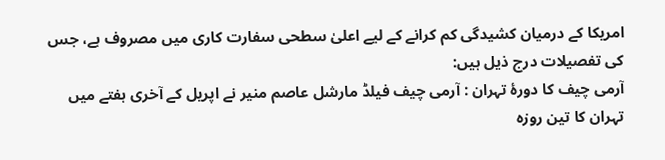امریکا کے درمیان کشیدگی کم کرانے کے لیے اعلیٰ سطحی سفارت کاری میں مصروف ہے، جس کی تفصیلات درج ذیل ہیں:
آرمی چیف کا دورۂ تہران : آرمی چیف فیلڈ مارشل عاصم منیر نے اپریل کے آخری ہفتے میں تہران کا تین روزہ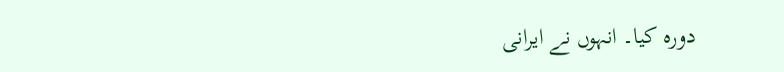دورہ کیا۔ انہوں نے ایرانی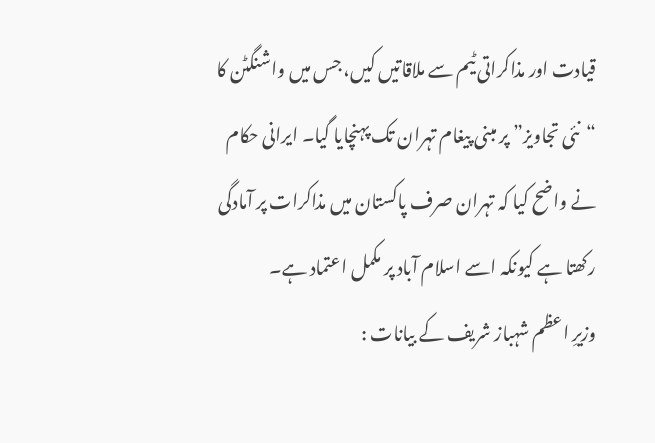قیادت اور مذاکراتی ٹیم سے ملاقاتیں کیں، جس میں واشنگٹن کا “نئی تجاویز” پر مبنی پیغام تہران تک پہنچایا گیا۔ ایرانی حکام نے واضح کیا کہ تہران صرف پاکستان میں مذاکرات پر آمادگی رکھتا ہے کیونکہ اسے اسلام آباد پر مکمل اعتماد ہے۔
وزیرِ اعظم شہباز شریف کے بیانات :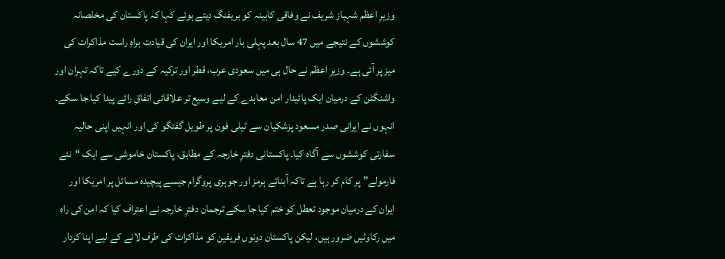وزیرِ اعظم شہباز شریف نے وفاقی کابینہ کو بریفنگ دیتے ہوئے کہا کہ پاکستان کی مخلصانہ کوششوں کے نتیجے میں 47 سال بعد پہلی بار امریکا اور ایران کی قیادت براہِ راست مذاکرات کی میز پر آئی ہے۔ وزیرِ اعظم نے حال ہی میں سعودی عرب، قطر اور ترکیہ کے دورے کیے تاکہ تہران اور واشنگٹن کے درمیان ایک پائیدار امن معاہدے کے لیے وسیع تر علاقائی اتفاقِ رائے پیدا کیا جا سکے۔ انہوں نے ایرانی صدر مسعود پزشکیان سے ٹیلی فون پر طویل گفتگو کی اور انہیں اپنی حالیہ سفارتی کوششوں سے آگاہ کیا۔ پاکستانی دفترِ خارجہ کے مطابق، پاکستان خاموشی سے ایک “نئے فارمولے” پر کام کر رہا ہے تاکہ آبنائے ہرمز اور جوہری پروگرام جیسے پیچیدہ مسائل پر امریکا اور ایران کے درمیان موجود تعطل کو ختم کیا جا سکے ترجمان دفترِ خارجہ نے اعتراف کیا کہ امن کی راہ میں رکاوٹیں ضرور ہیں، لیکن پاکستان دونوں فریقین کو مذاکرات کی طرف لانے کے لیے اپنا کردار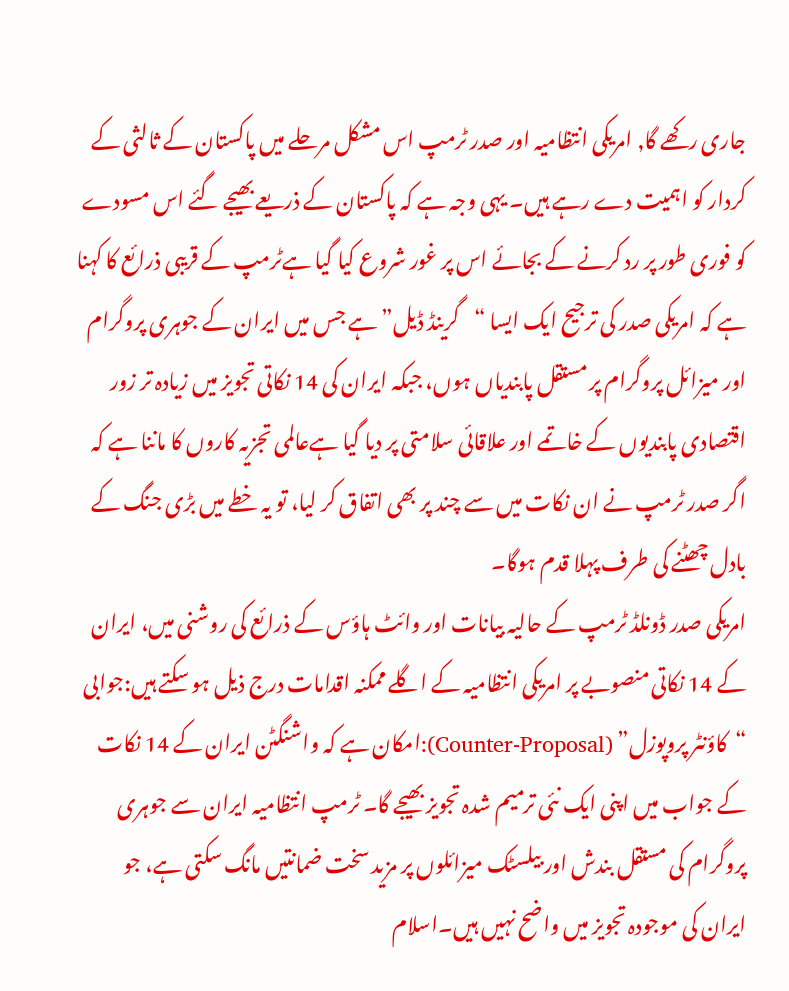جاری رکھے گا, امریکی انتظامیہ اور صدر ٹرمپ اس مشکل مرحلے میں پاکستان کے ثالثی کے کردار کو اہمیت دے رہے ہیں۔ یہی وجہ ہے کہ پاکستان کے ذریعے بھیجے گئے اس مسودے کو فوری طور پر رد کرنے کے بجائے اس پر غور شروع کیا گیا ہےٹرمپ کے قریبی ذرائع کا کہنا ہے کہ امریکی صدر کی ترجیح ایک ایسا “گرینڈ ڈیل” ہے جس میں ایران کے جوہری پروگرام اور میزائل پروگرام پر مستقل پابندیاں ہوں، جبکہ ایران کی 14 نکاتی تجویز میں زیادہ تر زور اقتصادی پابندیوں کے خاتمے اور علاقائی سلامتی پر دیا گیا ہےعالمی تجزیہ کاروں کا ماننا ہے کہ اگر صدر ٹرمپ نے ان نکات میں سے چند پر بھی اتفاق کر لیا، تو یہ خطے میں بڑی جنگ کے بادل چھٹنے کی طرف پہلا قدم ہوگا۔
امریکی صدر ڈونلڈ ٹرمپ کے حالیہ بیانات اور وائٹ ہاؤس کے ذرائع کی روشنی میں، ایران کے 14 نکاتی منصوبے پر امریکی انتظامیہ کے اگلے ممکنہ اقدامات درج ذیل ہو سکتے ہیں:جوابی “کاؤنٹر پروپوزل” (Counter-Proposal):امکان ہے کہ واشنگٹن ایران کے 14 نکات کے جواب میں اپنی ایک نئی ترمیم شدہ تجویز بھیجے گا۔ ٹرمپ انتظامیہ ایران سے جوہری پروگرام کی مستقل بندش اور بیلسٹک میزائلوں پر مزید سخت ضمانتیں مانگ سکتی ہے، جو ایران کی موجودہ تجویز میں واضح نہیں ہیں۔اسلام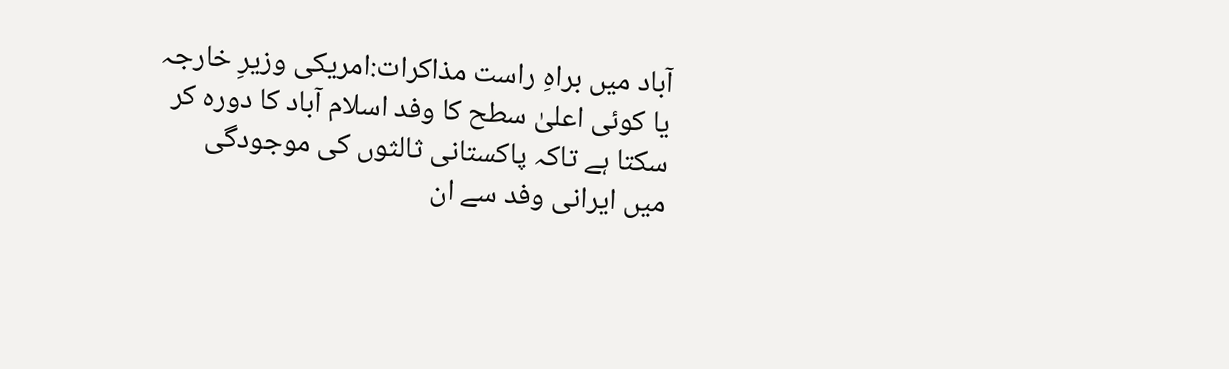آباد میں براہِ راست مذاکرات:امریکی وزیرِ خارجہ یا کوئی اعلیٰ سطح کا وفد اسلام آباد کا دورہ کر سکتا ہے تاکہ پاکستانی ثالثوں کی موجودگی میں ایرانی وفد سے ان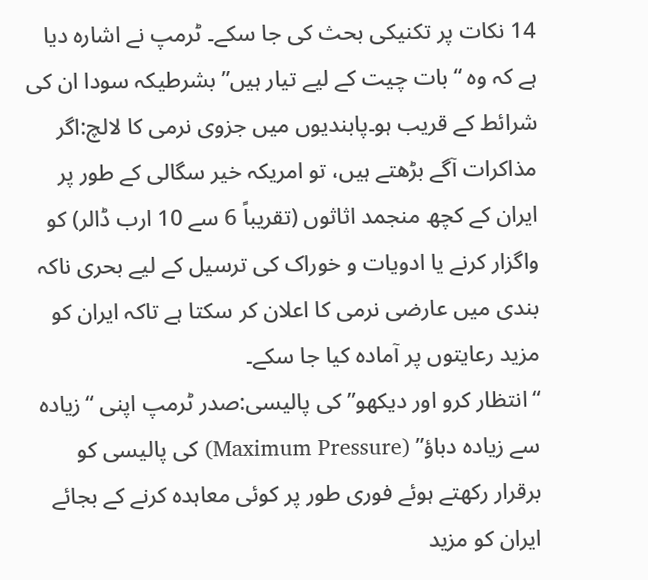14 نکات پر تکنیکی بحث کی جا سکے۔ ٹرمپ نے اشارہ دیا ہے کہ وہ “بات چیت کے لیے تیار ہیں” بشرطیکہ سودا ان کی شرائط کے قریب ہو۔پابندیوں میں جزوی نرمی کا لالچ:اگر مذاکرات آگے بڑھتے ہیں، تو امریکہ خیر سگالی کے طور پر ایران کے کچھ منجمد اثاثوں (تقریباً 6 سے 10 ارب ڈالر) کو واگزار کرنے یا ادویات و خوراک کی ترسیل کے لیے بحری ناکہ بندی میں عارضی نرمی کا اعلان کر سکتا ہے تاکہ ایران کو مزید رعایتوں پر آمادہ کیا جا سکے۔
“انتظار کرو اور دیکھو” کی پالیسی:صدر ٹرمپ اپنی “زیادہ سے زیادہ دباؤ” (Maximum Pressure) کی پالیسی کو برقرار رکھتے ہوئے فوری طور پر کوئی معاہدہ کرنے کے بجائے ایران کو مزید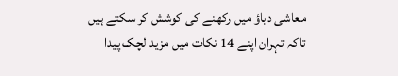معاشی دباؤ میں رکھنے کی کوشش کر سکتے ہیں تاکہ تہران اپنے 14 نکات میں مزید لچک پیدا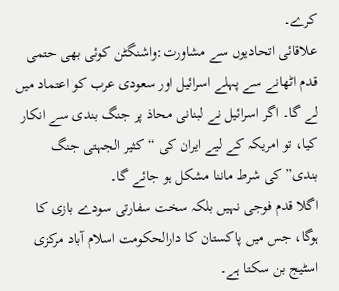کرے۔
علاقائی اتحادیوں سے مشاورت:واشنگٹن کوئی بھی حتمی قدم اٹھانے سے پہلے اسرائیل اور سعودی عرب کو اعتماد میں لے گا۔ اگر اسرائیل نے لبنانی محاذ پر جنگ بندی سے انکار کیا، تو امریکہ کے لیے ایران کی “کثیر الجہتی جنگ بندی” کی شرط ماننا مشکل ہو جائے گا۔
اگلا قدم فوجی نہیں بلکہ سخت سفارتی سودے بازی کا ہوگا، جس میں پاکستان کا دارالحکومت اسلام آباد مرکزی اسٹیج بن سکتا ہے۔